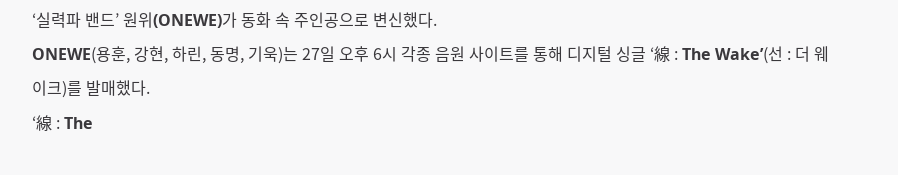‘실력파 밴드’ 원위(ONEWE)가 동화 속 주인공으로 변신했다.
ONEWE(용훈, 강현, 하린, 동명, 기욱)는 27일 오후 6시 각종 음원 사이트를 통해 디지털 싱글 ‘線 : The Wake’(선 : 더 웨이크)를 발매했다.
‘線 : The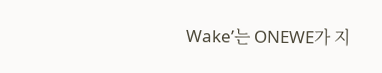Wake’는 ONEWE가 지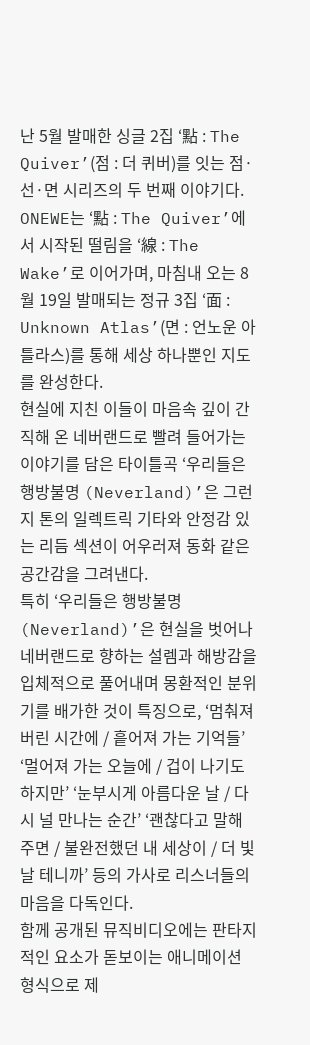난 5월 발매한 싱글 2집 ‘點 : The Quiver’(점 : 더 퀴버)를 잇는 점·선·면 시리즈의 두 번째 이야기다. ONEWE는 ‘點 : The Quiver’에서 시작된 떨림을 ‘線 : The Wake’로 이어가며, 마침내 오는 8월 19일 발매되는 정규 3집 ‘面 : Unknown Atlas’(면 : 언노운 아틀라스)를 통해 세상 하나뿐인 지도를 완성한다.
현실에 지친 이들이 마음속 깊이 간직해 온 네버랜드로 빨려 들어가는 이야기를 담은 타이틀곡 ‘우리들은 행방불명 (Neverland)’은 그런지 톤의 일렉트릭 기타와 안정감 있는 리듬 섹션이 어우러져 동화 같은 공간감을 그려낸다.
특히 ‘우리들은 행방불명 (Neverland)’은 현실을 벗어나 네버랜드로 향하는 설렘과 해방감을 입체적으로 풀어내며 몽환적인 분위기를 배가한 것이 특징으로, ‘멈춰져 버린 시간에 / 흩어져 가는 기억들’ ‘멀어져 가는 오늘에 / 겁이 나기도 하지만’ ‘눈부시게 아름다운 날 / 다시 널 만나는 순간’ ‘괜찮다고 말해주면 / 불완전했던 내 세상이 / 더 빛날 테니까’ 등의 가사로 리스너들의 마음을 다독인다.
함께 공개된 뮤직비디오에는 판타지적인 요소가 돋보이는 애니메이션 형식으로 제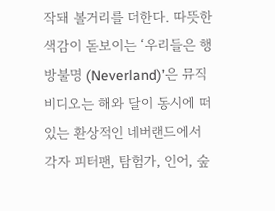작돼 볼거리를 더한다. 따뜻한 색감이 돋보이는 ‘우리들은 행방불명 (Neverland)’은 뮤직비디오는 해와 달이 동시에 떠 있는 환상적인 네버랜드에서 각자 피터팬, 탐험가, 인어, 숲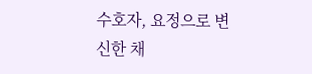수호자, 요정으로 변신한 채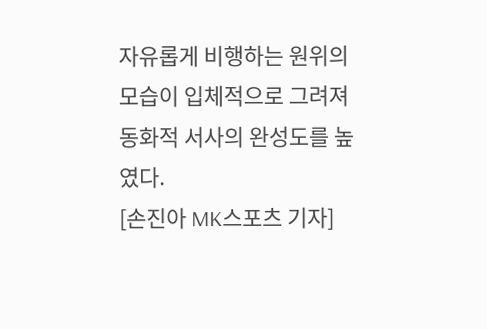자유롭게 비행하는 원위의 모습이 입체적으로 그려져 동화적 서사의 완성도를 높였다.
[손진아 MK스포츠 기자]